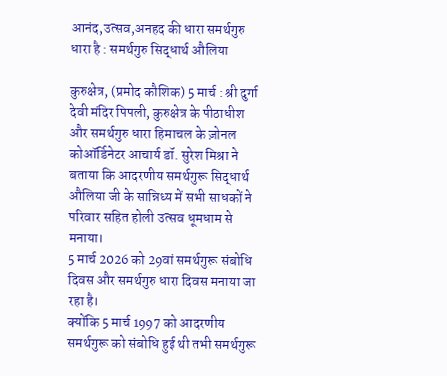आनंद,उत्सव,अनहद की धारा समर्थगुरु धारा है : समर्थगुरु सिद्धार्थ औलिया

कुरुक्षेत्र, (प्रमोद कौशिक) 5 मार्च : श्री दुर्गा देवी मंदिर पिपली, कुरुक्षेत्र के पीठाधीश और समर्थगुरु धारा हिमाचल के ज़ोनल कोऑर्डिनेटर आचार्य डॉ. सुरेश मिश्रा ने बताया कि आदरणीय समर्थगुरू सिद्धार्थ औलिया जी के सान्निध्य में सभी साधकों ने परिवार सहित होली उत्सव धूमधाम से मनाया।
5 मार्च 2026 को 29वां समर्थगुरू संबोधि दिवस और समर्थगुरु धारा दिवस मनाया जा रहा है।
क्योंकि 5 मार्च 1997 को आदरणीय समर्थगुरू को संबोधि हुई थी तभी समर्थगुरू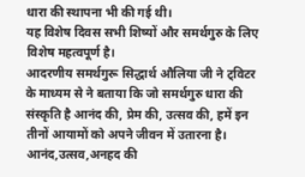धारा की स्थापना भी की गई थी।
यह विशेष दिवस सभी शिष्यों और समर्थगुरु के लिए विशेष महत्वपूर्ण है।
आदरणीय समर्थगुरू सिद्धार्थ औलिया जी ने ट्विटर के माध्यम से ने बताया कि जो समर्थगुरु धारा की संस्कृति है आनंद की, प्रेम की, उत्सव की, हमें इन तीनों आयामों को अपने जीवन में उतारना है।
आनंद,उत्सव,अनहद की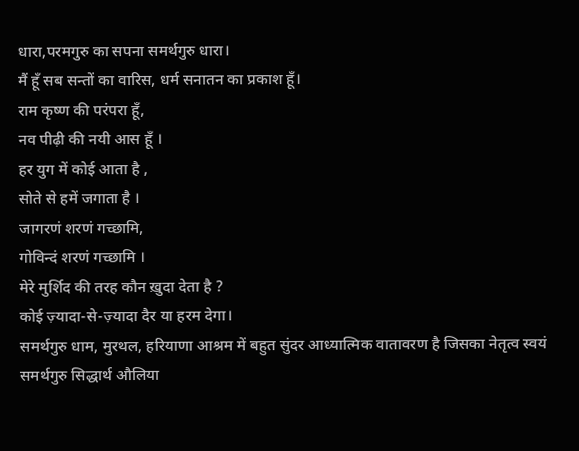धारा,परमगुरु का सपना समर्थगुरु धारा।
मैं हूँ सब सन्तों का वारिस, धर्म सनातन का प्रकाश हूँ।
राम कृष्ण की परंपरा हूँ,
नव पीढ़ी की नयी आस हूँ ।
हर युग में कोई आता है ,
सोते से हमें जगाता है ।
जागरणं शरणं गच्छामि,
गोविन्दं शरणं गच्छामि ।
मेरे मुर्शिद की तरह कौन ख़ुदा देता है ?
कोई ज़्यादा-से-ज़्यादा दैर या हरम देगा।
समर्थगुरु धाम, मुरथल, हरियाणा आश्रम में बहुत सुंदर आध्यात्मिक वातावरण है जिसका नेतृत्व स्वयं समर्थगुरु सिद्धार्थ औलिया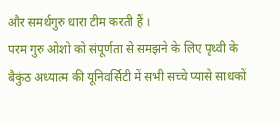और समर्थगुरु धारा टीम करती हैं ।
परम गुरु ओशो को संपूर्णता से समझने के लिए पृथ्वी के बैकुंठ अध्यात्म की यूनिवर्सिटी में सभी सच्चे प्यासे साधकों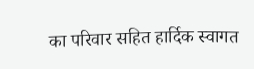का परिवार सहित हार्दिक स्वागत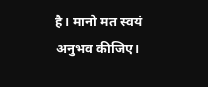है। मानो मत स्वयं अनुभव कीजिए।